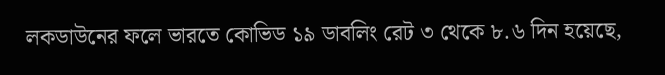লকডাউনের ফলে ভারতে কোভিড ১৯ ডাবলিং রেট ৩ থেকে ৮.৬ দিন হয়েছে,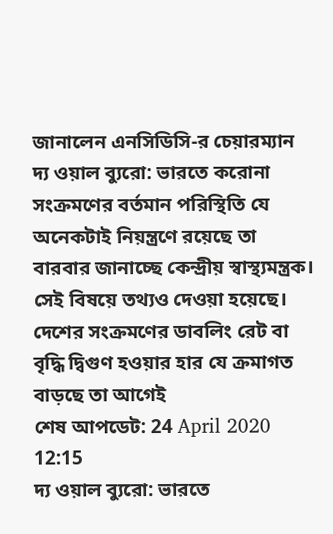জানালেন এনসিডিসি-র চেয়ারম্যান
দ্য ওয়াল ব্যুরো: ভারতে করোনা সংক্রমণের বর্তমান পরিস্থিতি যে অনেকটাই নিয়ন্ত্রণে রয়েছে তা বারবার জানাচ্ছে কেন্দ্রীয় স্বাস্থ্যমন্ত্রক। সেই বিষয়ে তথ্যও দেওয়া হয়েছে। দেশের সংক্রমণের ডাবলিং রেট বা বৃদ্ধি দ্বিগুণ হওয়ার হার যে ক্রমাগত বাড়ছে তা আগেই
শেষ আপডেট: 24 April 2020 12:15
দ্য ওয়াল ব্যুরো: ভারতে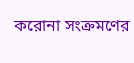করোনা সংক্রমণের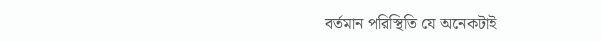বর্তমান পরিস্থিতি যে অনেকটাই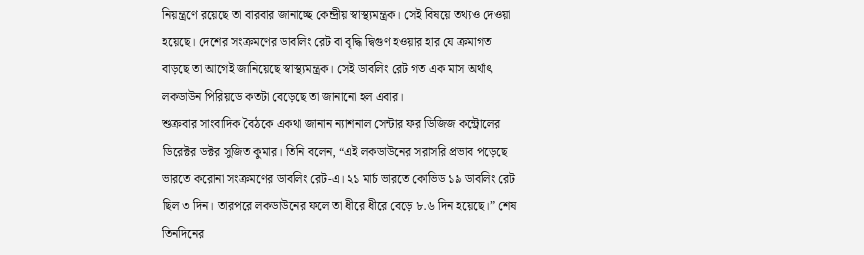নিয়ন্ত্রণে রয়েছে তা বারবার জানাচ্ছে কেন্দ্রীয় স্বাস্থ্যমন্ত্রক। সেই বিষয়ে তথ্যও দেওয়া হয়েছে। দেশের সংক্রমণের ডাবলিং রেট বা বৃদ্ধি দ্বিগুণ হওয়ার হার যে ক্রমাগত বাড়ছে তা আগেই জানিয়েছে স্বাস্থ্যমন্ত্রক। সেই ডাবলিং রেট গত এক মাস অর্থাৎ লকডাউন পিরিয়ডে কতটা বেড়েছে তা জানানো হল এবার।
শুক্রবার সাংবাদিক বৈঠকে একথা জানান ন্যাশনাল সেন্টার ফর ডিজিজ কন্ট্রোলের ডিরেক্টর ডক্টর সুজিত কুমার। তিনি বলেন, “এই লকডাউনের সরাসরি প্রভাব পড়েছে ভারতে করোনা সংক্রমণের ডাবলিং রেট-এ। ২১ মার্চ ভারতে কোভিড ১৯ ডাবলিং রেট ছিল ৩ দিন। তারপরে লকডাউনের ফলে তা ধীরে ধীরে বেড়ে ৮.৬ দিন হয়েছে।” শেষ তিনদিনের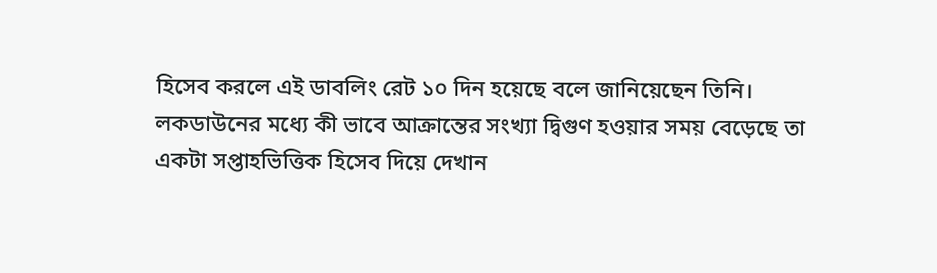হিসেব করলে এই ডাবলিং রেট ১০ দিন হয়েছে বলে জানিয়েছেন তিনি।
লকডাউনের মধ্যে কী ভাবে আক্রান্তের সংখ্যা দ্বিগুণ হওয়ার সময় বেড়েছে তা একটা সপ্তাহভিত্তিক হিসেব দিয়ে দেখান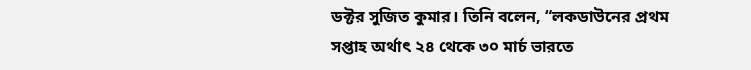ডক্টর সুজিত কুমার। তিনি বলেন, “লকডাউনের প্রথম সপ্তাহ অর্থাৎ ২৪ থেকে ৩০ মার্চ ভারতে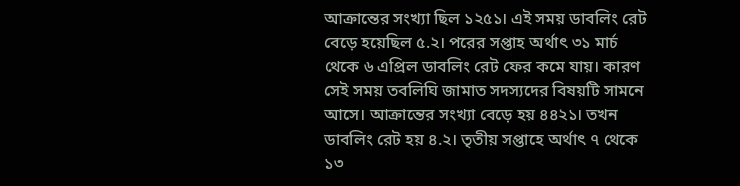আক্রান্তের সংখ্যা ছিল ১২৫১। এই সময় ডাবলিং রেট বেড়ে হয়েছিল ৫.২। পরের সপ্তাহ অর্থাৎ ৩১ মার্চ থেকে ৬ এপ্রিল ডাবলিং রেট ফের কমে যায়। কারণ সেই সময় তবলিঘি জামাত সদস্যদের বিষয়টি সামনে আসে। আক্রান্তের সংখ্যা বেড়ে হয় ৪৪২১। তখন ডাবলিং রেট হয় ৪.২। তৃতীয় সপ্তাহে অর্থাৎ ৭ থেকে ১৩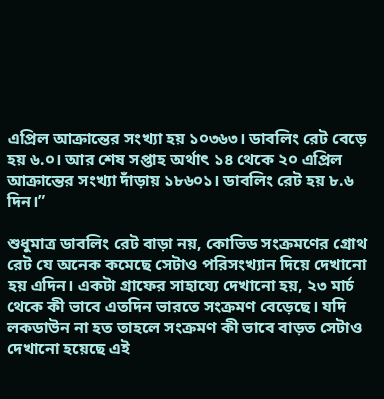এপ্রিল আক্রান্তের সংখ্যা হয় ১০৩৬৩। ডাবলিং রেট বেড়ে হয় ৬.০। আর শেষ সপ্তাহ অর্থাৎ ১৪ থেকে ২০ এপ্রিল আক্রান্তের সংখ্যা দাঁড়ায় ১৮৬০১। ডাবলিং রেট হয় ৮.৬ দিন।”

শুধুমাত্র ডাবলিং রেট বাড়া নয়, কোভিড সংক্রমণের গ্রোথ রেট যে অনেক কমেছে সেটাও পরিসংখ্যান দিয়ে দেখানো হয় এদিন। একটা গ্রাফের সাহায্যে দেখানো হয়, ২৩ মার্চ থেকে কী ভাবে এতদিন ভারতে সংক্রমণ বেড়েছে। যদি লকডাউন না হত তাহলে সংক্রমণ কী ভাবে বাড়ত সেটাও দেখানো হয়েছে এই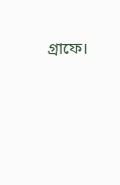গ্রাফে।